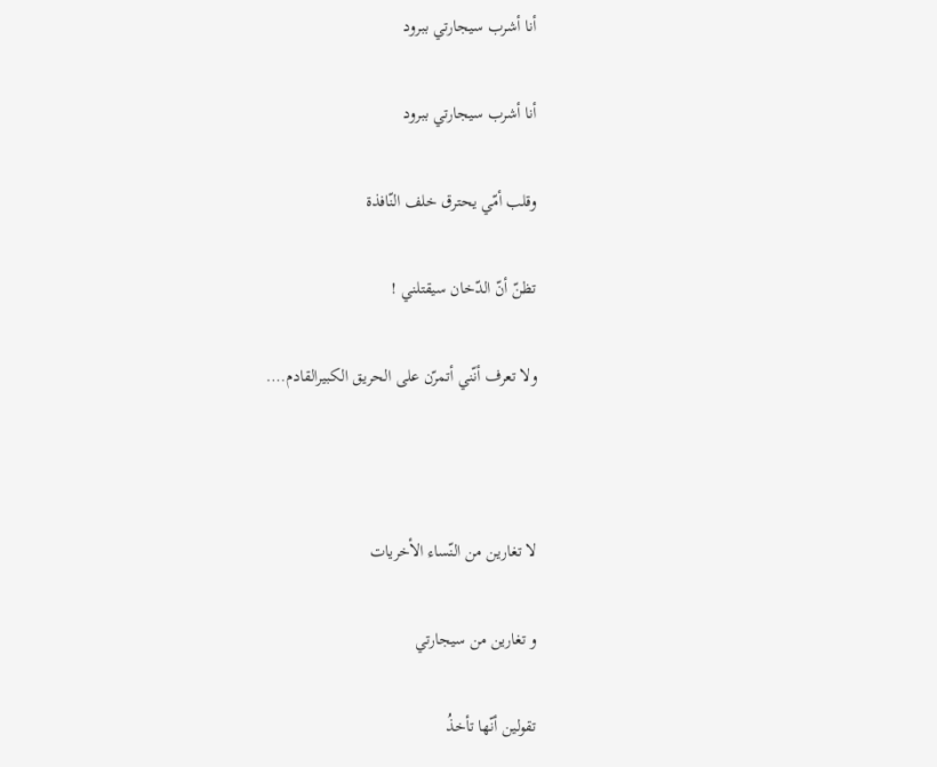أنا أشرب سيجارتي ببرود

أنا أشرب سيجارتي ببرود

وقلب أمّي يحترق خلف النّافذة

تظنّ أنّ الدّخان سيقتلني !

ولا تعرف أنّني أتمرّن على الحريق الكبيرالقادم….



لا تغارين من النّساء الأخريات

و تغارين من سيجارتي

تقولين أنّها تأخذُ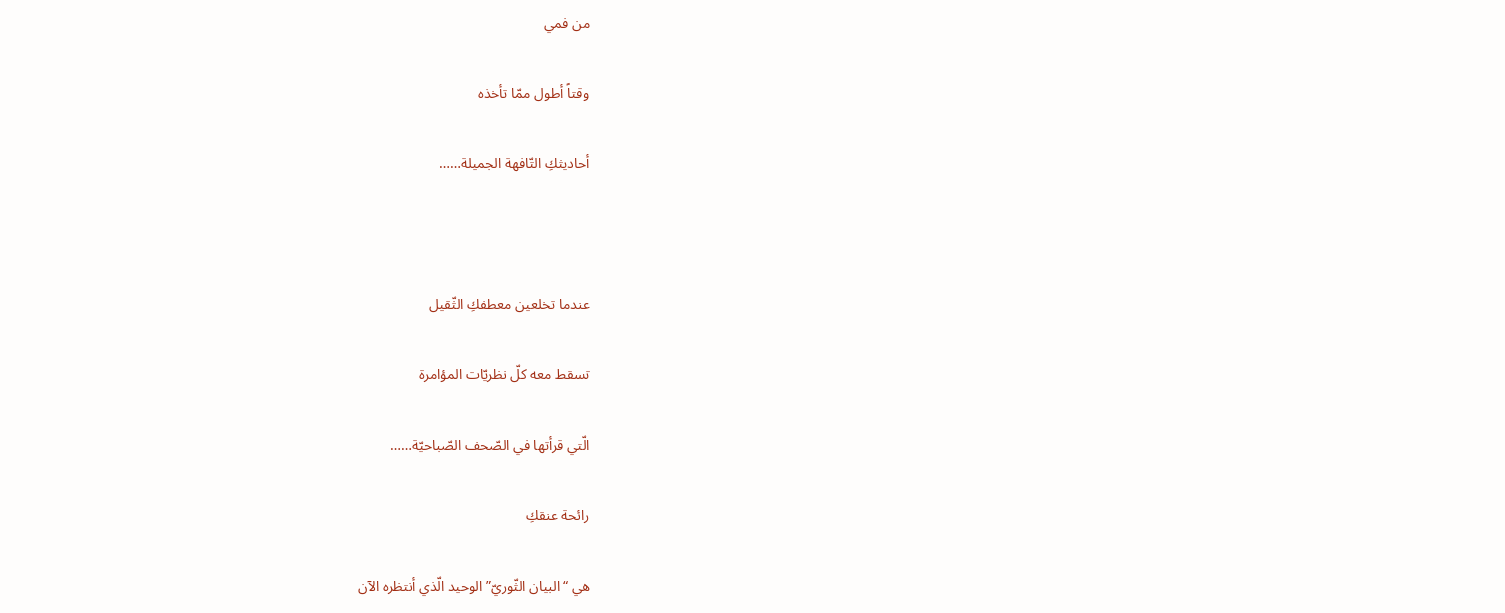من فمي

وقتاً أطول ممّا تأخذه

أحاديثكِ التّافهة الجميلة……



عندما تخلعين معطفكِ الثّقيل

تسقط معه كلّ نظريّات المؤامرة

الّتي قرأتها في الصّحف الصّباحيّة……

رائحة عنقكِ

هي “البيان الثّوريّ” الوحيد الّذي أنتظره الآن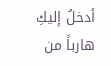أدخلُ إليكِ هارباً من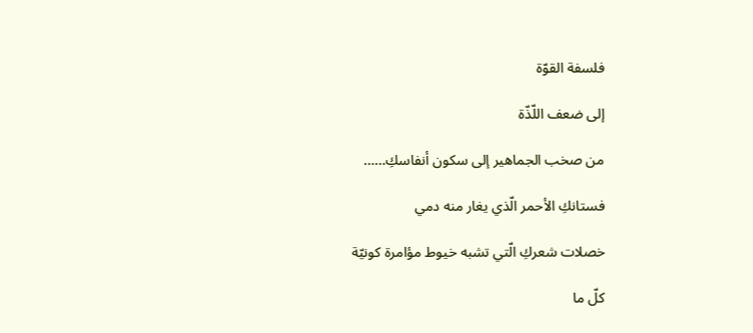فلسفة القوّة

إلى ضعف اللّذّة

من صخب الجماهير إلى سكون أنفاسكِ……

فستانكِ الأحمر الّذي يغار منه دمي

خصلات شعركِ الّتي تشبه خيوط مؤامرة كونيّة

كلّ ما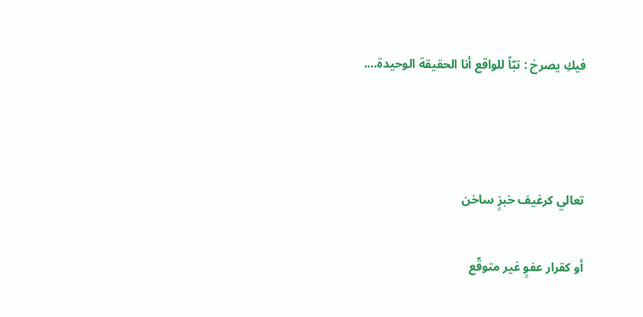فيكِ يصرخ : تبّاً للواقع أنا الحقيقة الوحيدة….



تعالي كرغيف خبزٍ ساخن

أو كقرار عفوٍ غير متوقّع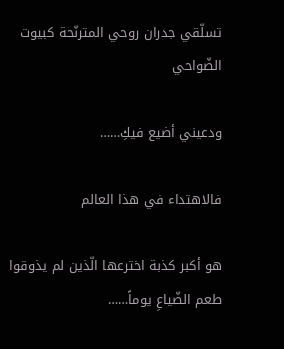تسلّقي جدران روحي المترنّحة كبيوت الضّواحي

ودعيني أضيع فيكِ……

فالاهتداء في هذا العالم

هو أكبر كذبة اخترعها الّذين لم يذوقوا طعم الضّياعِ يوماً……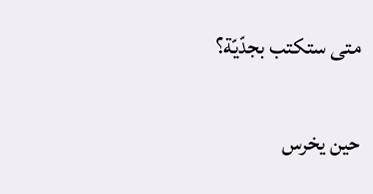متى ستكتب بجدّيّة؟

حين يخرس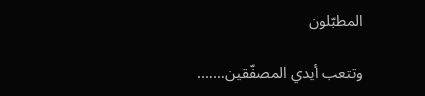المطبّلون

وتتعب أيدي المصفّقين…….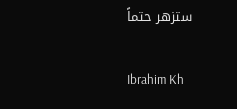ستزهر حتماً

Ibrahim Kh